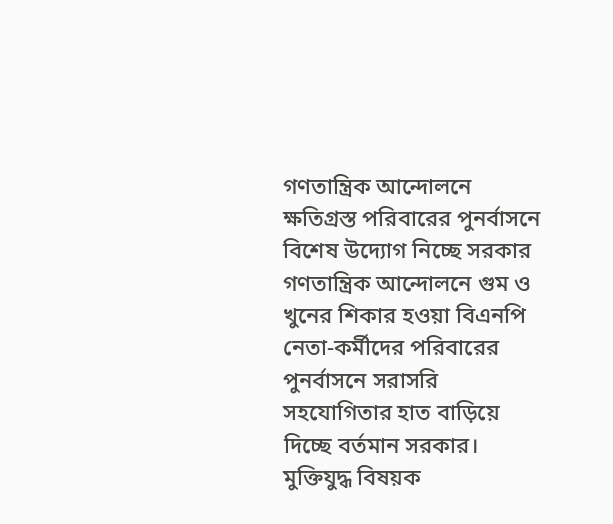গণতান্ত্রিক আন্দোলনে ক্ষতিগ্রস্ত পরিবারের পুনর্বাসনে বিশেষ উদ্যোগ নিচ্ছে সরকার
গণতান্ত্রিক আন্দোলনে গুম ও খুনের শিকার হওয়া বিএনপি নেতা-কর্মীদের পরিবারের পুনর্বাসনে সরাসরি সহযোগিতার হাত বাড়িয়ে দিচ্ছে বর্তমান সরকার। মুক্তিযুদ্ধ বিষয়ক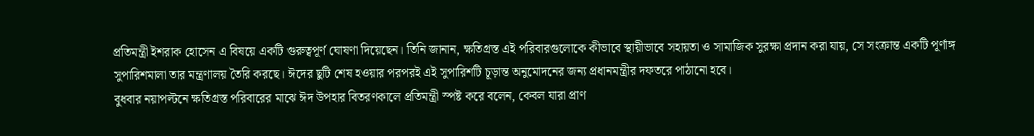প্রতিমন্ত্রী ইশরাক হোসেন এ বিষয়ে একটি গুরুত্বপূর্ণ ঘোষণা দিয়েছেন। তিনি জানান, ক্ষতিগ্রস্ত এই পরিবারগুলোকে কীভাবে স্থায়ীভাবে সহায়তা ও সামাজিক সুরক্ষা প্রদান করা যায়, সে সংক্রান্ত একটি পূর্ণাঙ্গ সুপারিশমালা তার মন্ত্রণালয় তৈরি করছে। ঈদের ছুটি শেষ হওয়ার পরপরই এই সুপারিশটি চূড়ান্ত অনুমোদনের জন্য প্রধানমন্ত্রীর দফতরে পাঠানো হবে।
বুধবার নয়াপল্টনে ক্ষতিগ্রস্ত পরিবারের মাঝে ঈদ উপহার বিতরণকালে প্রতিমন্ত্রী স্পষ্ট করে বলেন, কেবল যারা প্রাণ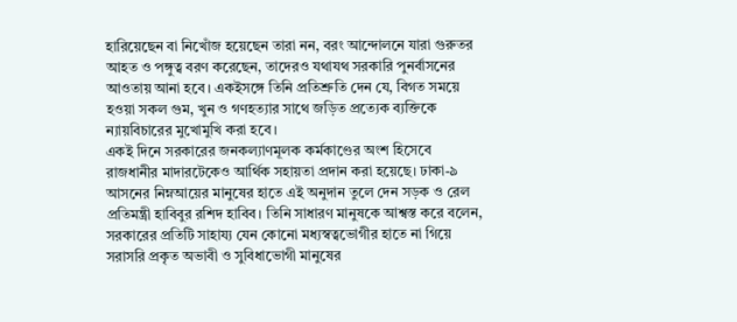হারিয়েছেন বা নিখোঁজ হয়েছেন তারা নন, বরং আন্দোলনে যারা গুরুতর আহত ও পঙ্গুত্ব বরণ করেছেন, তাদেরও যথাযথ সরকারি পুনর্বাসনের আওতায় আনা হবে। একইসঙ্গে তিনি প্রতিশ্রুতি দেন যে, বিগত সময়ে হওয়া সকল গুম, খুন ও গণহত্যার সাথে জড়িত প্রত্যেক ব্যক্তিকে ন্যায়বিচারের মুখোমুখি করা হবে।
একই দিনে সরকারের জনকল্যাণমূলক কর্মকাণ্ডের অংশ হিসেবে রাজধানীর মাদারটেকেও আর্থিক সহায়তা প্রদান করা হয়েছে। ঢাকা-৯ আসনের নিম্নআয়ের মানুষের হাতে এই অনুদান তুলে দেন সড়ক ও রেল প্রতিমন্ত্রী হাবিবুর রশিদ হাবিব। তিনি সাধারণ মানুষকে আশ্বস্ত করে বলেন, সরকারের প্রতিটি সাহায্য যেন কোনো মধ্যস্বত্বভোগীর হাতে না গিয়ে সরাসরি প্রকৃত অভাবী ও সুবিধাভোগী মানুষের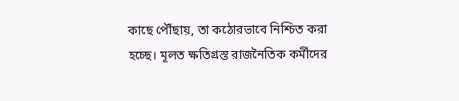কাছে পৌঁছায়, তা কঠোরভাবে নিশ্চিত করা হচ্ছে। মূলত ক্ষতিগ্রস্ত রাজনৈতিক কর্মীদের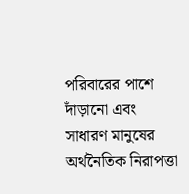পরিবারের পাশে দাঁড়ানো এবং সাধারণ মানুষের অর্থনৈতিক নিরাপত্তা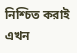নিশ্চিত করাই এখন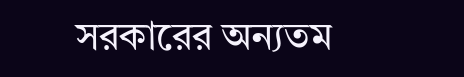সরকারের অন্যতম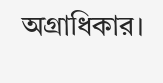অগ্রাধিকার।